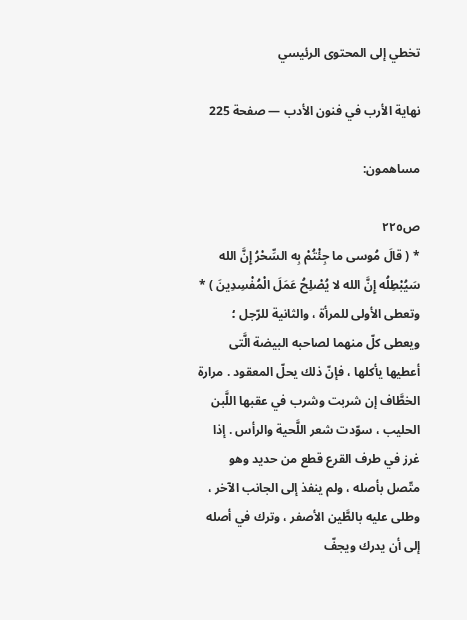تخطي إلى المحتوى الرئيسي

نهاية الأرب في فنون الأدب — صفحة 225

مساهمون:

ص٢٢٥
* ( قالَ مُوسى ما جِئْتُمْ بِه السِّحْرُ إِنَّ الله سَيُبْطِلُه إِنَّ الله لا يُصْلِحُ عَمَلَ الْمُفْسِدِينَ ) * وتعطى الأولى للمرأة ، والثانية للرّجل ؛ ويعطى كلّ منهما لصاحبه البيضة الَّتى أعطيها يأكلها ، فإنّ ذلك يحلّ المعقود . مرارة الخطَّاف إن شربت وشرب في عقبها اللَّبن الحليب ، سوّدت شعر اللَّحية والرأس . إذا غرز في طرف القرع قطع من حديد وهو متّصل بأصله ، ولم ينفذ إلى الجانب الآخر ، وطلى عليه بالطَّين الأصفر ، وترك في أصله إلى أن يدرك ويجفّ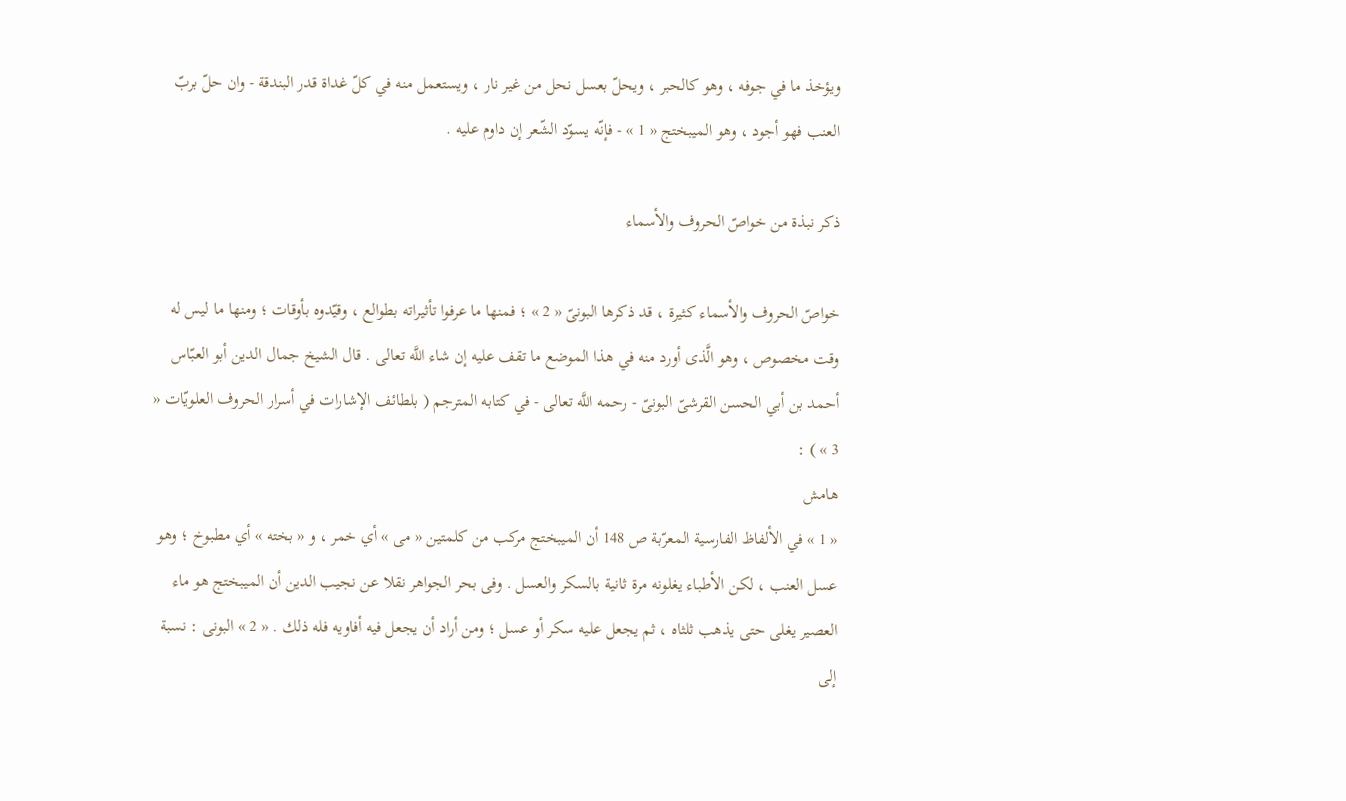ويؤخذ ما في جوفه ، وهو كالحبر ، ويحلّ بعسل نحل من غير نار ، ويستعمل منه في كلّ غداة قدر البندقة - وان حلّ بربّ العنب فهو أجود ، وهو الميبختج « 1 » - فإنّه يسوّد الشّعر إن داوم عليه .

ذكر نبذة من خواصّ الحروف والأسماء

خواصّ الحروف والأسماء كثيرة ، قد ذكرها البونىّ « 2 » ؛ فمنها ما عرفوا تأثيراته بطوالع ، وقيّدوه بأوقات ؛ ومنها ما ليس له وقت مخصوص ، وهو الَّذى أورد منه في هذا الموضع ما تقف عليه إن شاء اللَّه تعالى . قال الشيخ جمال الدين أبو العبّاس أحمد بن أبي الحسن القرشىّ البونىّ - رحمه اللَّه تعالى - في كتابه المترجم ( بلطائف الإشارات في أسرار الحروف العلويّات « 3 » ) :
هامش
« 1 » في الألفاظ الفارسية المعرّبة ص 148 أن الميبختج مركب من كلمتين « مى » أي خمر ، و « بخته » أي مطبوخ ؛ وهو عسل العنب ، لكن الأطباء يغلونه مرة ثانية بالسكر والعسل . وفى بحر الجواهر نقلا عن نجيب الدين أن الميبختج هو ماء العصير يغلى حتى يذهب ثلثاه ، ثم يجعل عليه سكر أو عسل ؛ ومن أراد أن يجعل فيه أفاويه فله ذلك . « 2 » البونى : نسبة إلى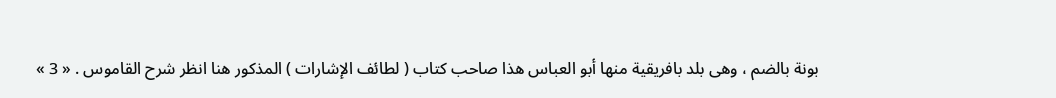بونة بالضم ، وهى بلد بافريقية منها أبو العباس هذا صاحب كتاب ( لطائف الإشارات ) المذكور هنا انظر شرح القاموس . « 3 »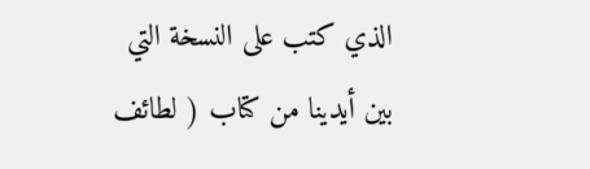الذي كتب على النسخة التي بين أيدينا من كتاب ( لطائف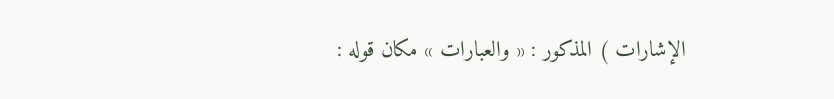الإشارات ) المذكور : « والعبارات » مكان قوله :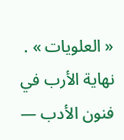« العلويات » .
نهاية الأرب في فنون الأدب —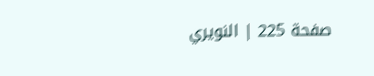صفحة 225 | النويري